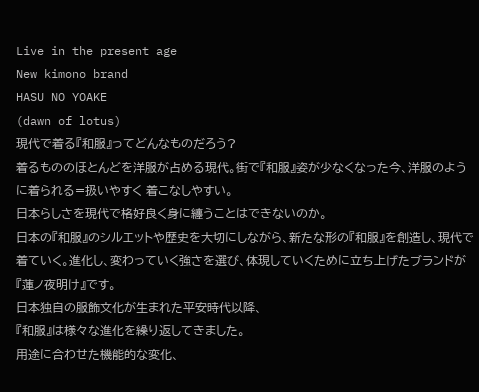Live in the present age
New kimono brand
HASU NO YOAKE
(dawn of lotus)
現代で着る『和服』ってどんなものだろう?
着るもののほとんどを洋服が占める現代。街で『和服』姿が少なくなった今、洋服のように着られる=扱いやすく 着こなしやすい。
日本らしさを現代で格好良く身に纏うことはできないのか。
日本の『和服』のシルエットや歴史を大切にしながら、新たな形の『和服』を創造し、現代で着ていく。進化し、変わっていく強さを選び、体現していくために立ち上げたブランドが『蓮ノ夜明け』です。
日本独自の服飾文化が生まれた平安時代以降、
『和服』は様々な進化を繰り返してきました。
用途に合わせた機能的な変化、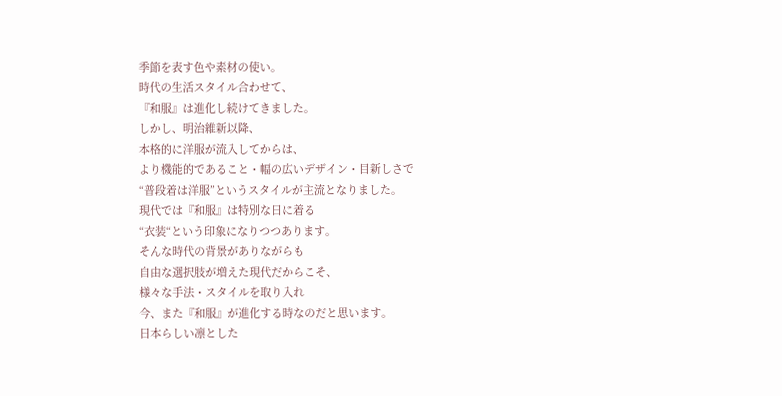季節を表す色や素材の使い。
時代の生活スタイル合わせて、
『和服』は進化し続けてきました。
しかし、明治維新以降、
本格的に洋服が流入してからは、
より機能的であること・幅の広いデザイン・目新しさで
“普段着は洋服”というスタイルが主流となりました。
現代では『和服』は特別な日に着る
“衣装“という印象になりつつあります。
そんな時代の背景がありながらも
自由な選択肢が増えた現代だからこそ、
様々な手法・スタイルを取り入れ
今、また『和服』が進化する時なのだと思います。
日本らしい凛とした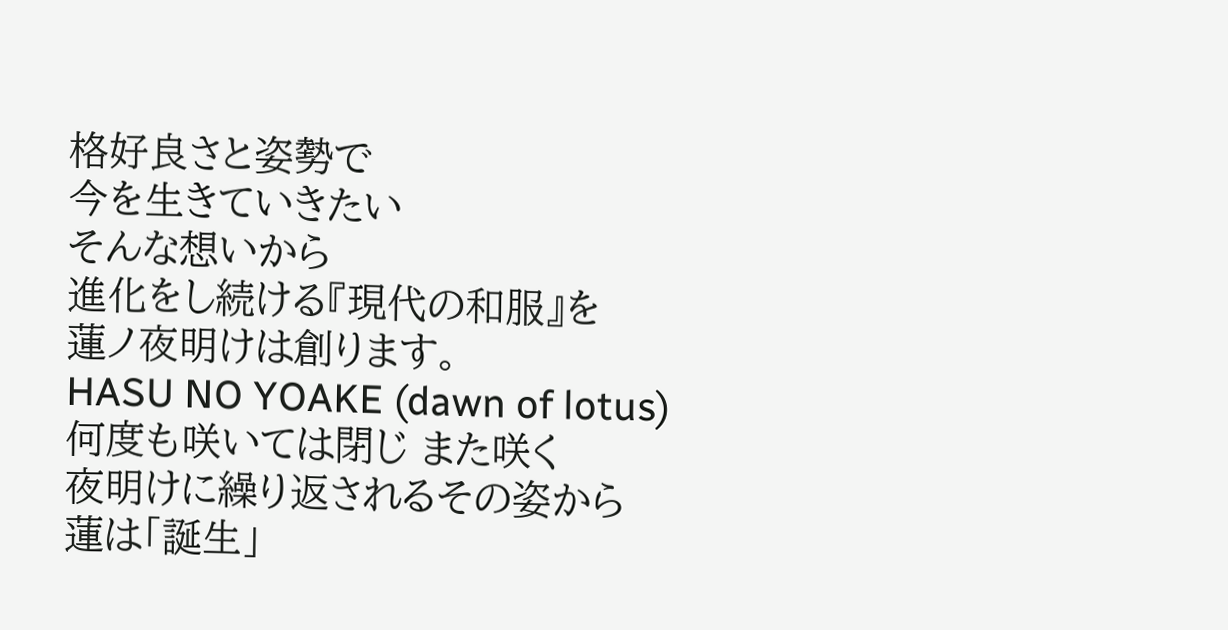格好良さと姿勢で
今を生きていきたい
そんな想いから
進化をし続ける『現代の和服』を
蓮ノ夜明けは創ります。
HASU NO YOAKE (dawn of lotus)
何度も咲いては閉じ また咲く
夜明けに繰り返されるその姿から
蓮は「誕生」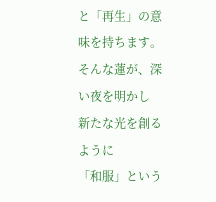と「再生」の意味を持ちます。
そんな蓮が、深い夜を明かし
新たな光を創るように
「和服」という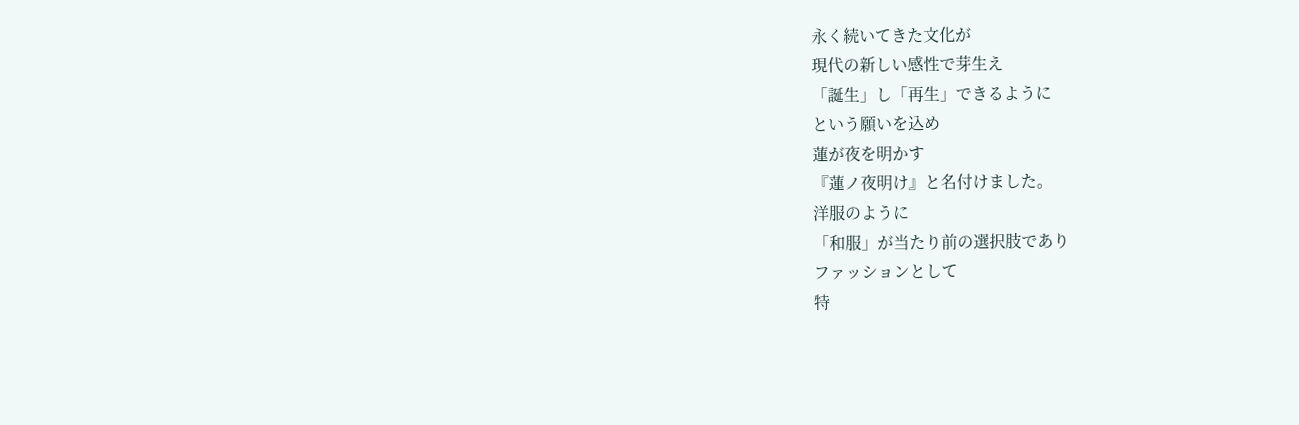永く続いてきた文化が
現代の新しい感性で芽生え
「誕生」し「再生」できるように
という願いを込め
蓮が夜を明かす
『蓮ノ夜明け』と名付けました。
洋服のように
「和服」が当たり前の選択肢であり
ファッションとして
特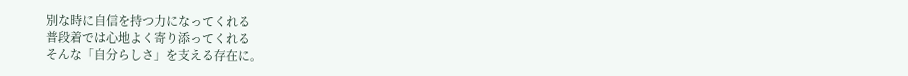別な時に自信を持つ力になってくれる
普段着では心地よく寄り添ってくれる
そんな「自分らしさ」を支える存在に。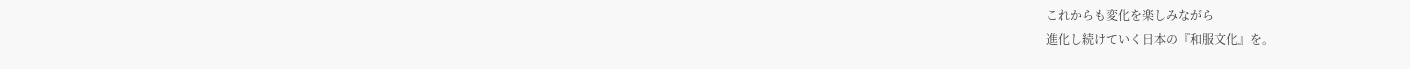これからも変化を楽しみながら
進化し続けていく日本の『和服文化』を。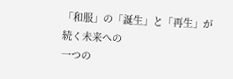「和服」の「誕生」と「再生」が続く未来への
一つの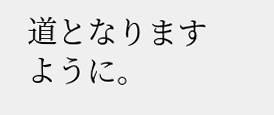道となりますように。